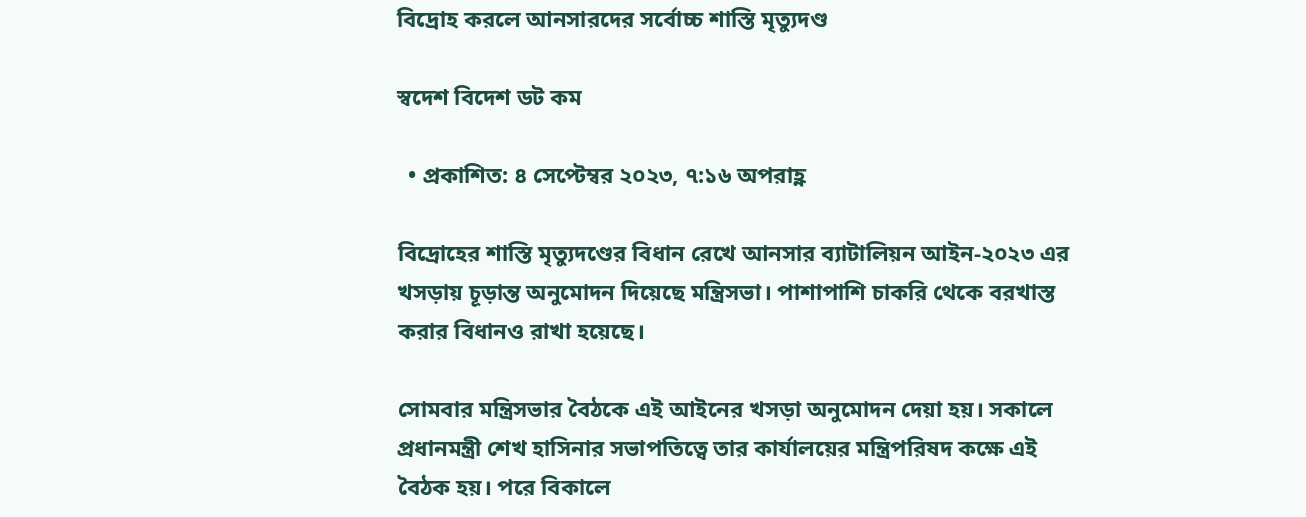বিদ্রোহ করলে আনসারদের সর্বোচ্চ শাস্তি মৃত্যুদণ্ড

স্বদেশ বিদেশ ডট কম

  • প্রকাশিত: ৪ সেপ্টেম্বর ২০২৩, ৭:১৬ অপরাহ্ণ

বিদ্রোহের শাস্তি মৃত্যুদণ্ডের বিধান রেখে আনসার ব্যাটালিয়ন আইন-২০২৩ এর খসড়ায় চূড়ান্ত অনুমোদন দিয়েছে মন্ত্রিসভা। পাশাপাশি চাকরি থেকে বরখাস্ত করার বিধানও রাখা হয়েছে।

সোমবার মন্ত্রিসভার বৈঠকে এই আইনের খসড়া অনুমোদন দেয়া হয়। সকালে প্রধানমন্ত্রী শেখ হাসিনার সভাপতিত্বে তার কার্যালয়ের মন্ত্রিপরিষদ কক্ষে এই বৈঠক হয়। পরে বিকালে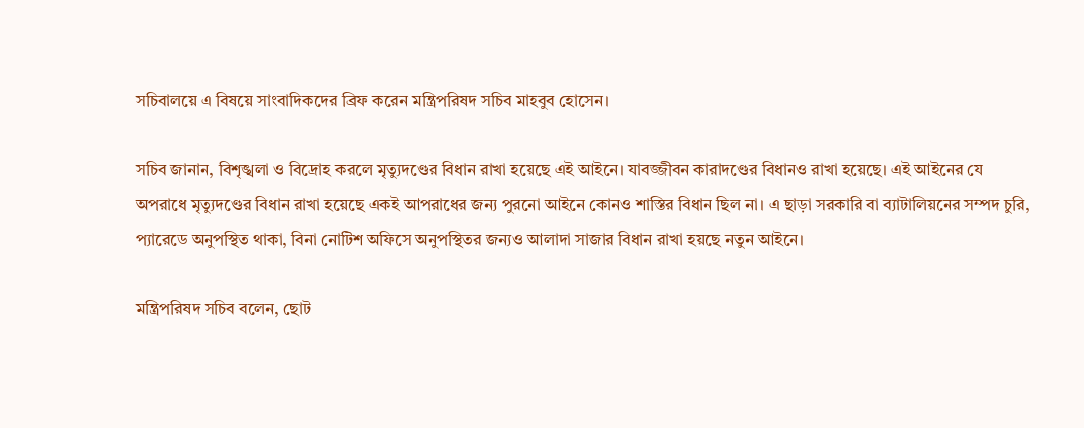সচিবালয়ে এ বিষয়ে সাংবাদিকদের ব্রিফ করেন মন্ত্রিপরিষদ সচিব মাহবুব হোসেন।

সচিব জানান, বিশৃঙ্খলা ও বিদ্রোহ করলে মৃত্যুদণ্ডের বিধান রাখা হয়েছে এই আইনে। যাবজ্জীবন কারাদণ্ডের বিধানও রাখা হয়েছে। এই আইনের যে অপরাধে মৃত্যুদণ্ডের বিধান রাখা হয়েছে একই আপরাধের জন্য পুরনো আইনে কোনও শাস্তির বিধান ছিল না। এ ছাড়া সরকারি বা ব্যাটালিয়নের সম্পদ চুরি, প্যারেডে অনুপস্থিত থাকা, বিনা নোটিশ অফিসে অনুপস্থিতর জন্যও আলাদা সাজার বিধান রাখা হয়ছে নতুন আইনে।

মন্ত্রিপরিষদ সচিব বলেন, ছোট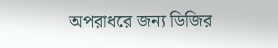অপরাধরে জন্য ডিজির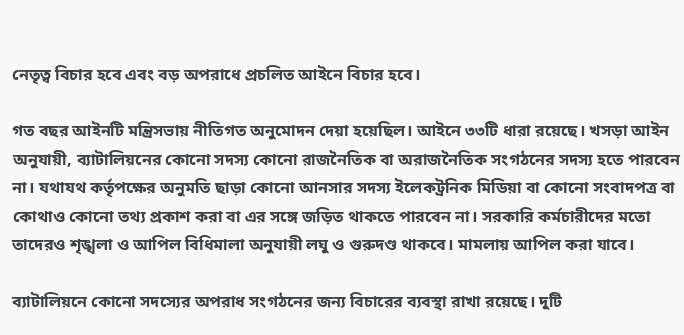নেতৃত্ব বিচার হবে এবং বড় অপরাধে প্রচলিত আইনে বিচার হবে।

গত বছর আইনটি মন্ত্রিসভায় নীতিগত অনুমোদন দেয়া হয়েছিল। আইনে ৩৩টি ধারা রয়েছে। খসড়া আইন অনুযায়ী, ব্যাটালিয়নের কোনো সদস্য কোনো রাজনৈতিক বা অরাজনৈতিক সংগঠনের সদস্য হতে পারবেন না। যথাযথ কর্তৃপক্ষের অনুমতি ছাড়া কোনো আনসার সদস্য ইলেকট্রনিক মিডিয়া বা কোনো সংবাদপত্র বা কোথাও কোনো তথ্য প্রকাশ করা বা এর সঙ্গে জড়িত থাকতে পারবেন না। সরকারি কর্মচারীদের মতো তাদেরও শৃঙ্খলা ও আপিল বিধিমালা অনুযায়ী লঘু ও গুরুদণ্ড থাকবে। মামলায় আপিল করা যাবে।

ব্যাটালিয়নে কোনো সদস্যের অপরাধ সংগঠনের জন্য বিচারের ব্যবস্থা রাখা রয়েছে। দুটি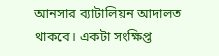আনসার ব্যাটালিয়ন আদালত থাকবে। একটা সংক্ষিপ্ত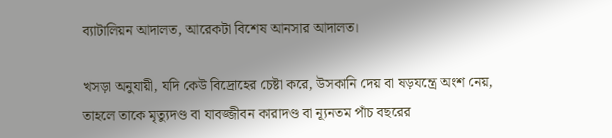ব্যাটালিয়ন আদালত, আরেকটা বিশেষ আনসার আদালত।

খসড়া অনুযায়ী, যদি কেউ বিদ্রোহের চেষ্টা করে, উসকানি দেয় বা ষড়যন্ত্রে অংশ নেয়, তাহলে তাকে মৃত্যুদণ্ড বা যাবজ্জীবন কারাদণ্ড বা ন্যূনতম পাঁচ বছরের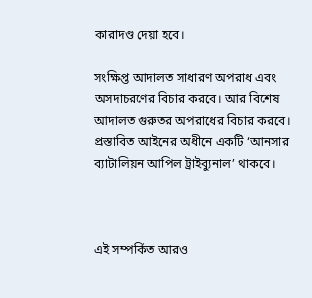কারাদণ্ড দেয়া হবে।

সংক্ষিপ্ত আদালত সাধারণ অপরাধ এবং অসদাচরণের বিচার করবে। আর বিশেষ আদালত গুরুতর অপরাধের বিচার করবে। প্রস্তাবিত আইনের অধীনে একটি ‘আনসার ব্যাটালিয়ন আপিল ট্রাইব্যুনাল’ থাকবে।



এই সম্পর্কিত আরও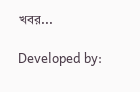খবর...

Developed by: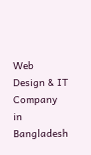Web Design & IT Company in Bangladesh